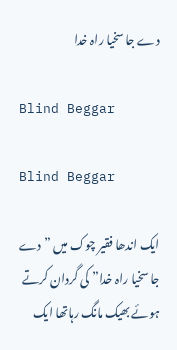دے جا سخیا راہ خدا

Blind Beggar

Blind Beggar

ایک اندھا فقیر چوک میں ” دے جا سخیا راہ خدا” کی گردان کرتے ہوئے بھیک مانگ رہاتھا ایک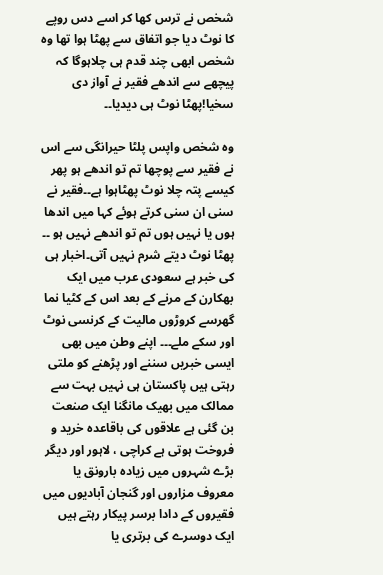شخص نے ترس کھا کر اسے دس روپے کا نوٹ دیا جو اتفاق سے پھٹا ہوا تھا وہ شخص ابھی چند قدم ہی چلاہوگا کہ پیچھے سے اندھے فقیر نے آواز دی سخیا!پھٹا نوٹ ہی دیدیا۔۔

وہ شخص واپس پلٹا حیرانگی سے اس نے فقیر سے پوچھا تم تو اندھے ہو پھر کیسے پتہ چلا نوٹ پھٹاہوا ہے۔۔فقیر نے سنی ان سنی کرتے ہوئے کہا میں اندھا ہوں یا نہیں ہوں تم تو اندھے نہیں ہو ۔۔ پھٹا نوٹ دیتے شرم نہیں آتی۔اخبار ہی کی خبر ہے سعودی عرب میں ایک بھکارن کے مرنے کے بعد اس کے کٹیا نما گھرسے کروڑوں مالیت کے کرنسی نوٹ اور سکے ملے۔۔۔ اپنے وطن میں بھی ایسی خبریں سننے اور پڑھنے کو ملتی رہتی ہیں پاکستان ہی نہیں بہت سے ممالک میں بھیک مانگنا ایک صنعت بن گئی ہے علاقوں کی باقاعدہ خرید و فروخت ہوتی ہے کراچی ، لاہور اور دیگر بڑے شہروں میں زیادہ بارونق یا معروف مزاروں اور گنجان آبادیوں میں فقیروں کے دادا برسر پیکار رہتے ہیں ایک دوسرے کی برتری یا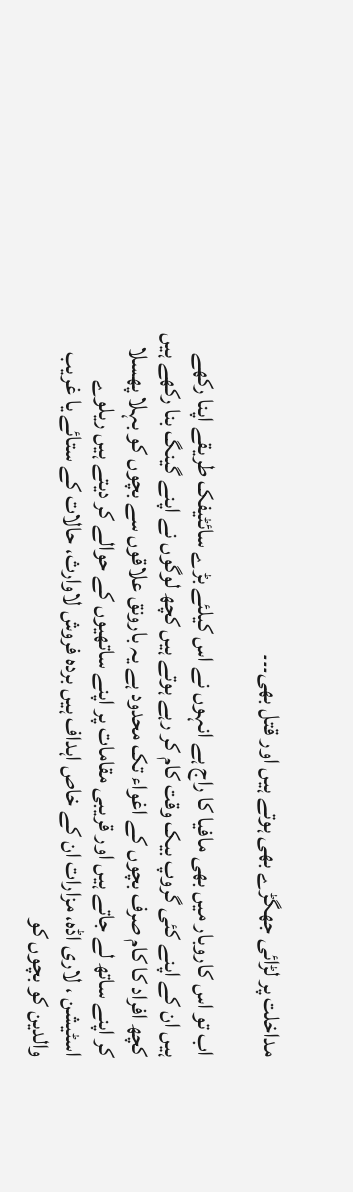مداخلت پر لڑائی جھگڑے بھی ہوتے ہیں اور قتل بھی۔۔۔

اب تو اس کاروبار میں بھی مافیا کا راج ہے انہوں نے اس کیلئے بڑے سائٹیفک طریقے اپنا رکھے ہیں ان کے اپنے کئی گروپ بیک وقت کام کر رہے ہوتے ہیں کچھ لوگوں نے اپنے گینگ بنا رکھے ہیں کچھ افراد کا کام صرف بچوں کے اغواء تک محدود ہے یہ بارونق علاقوں سے بچوں کو بہلا پھسلا کر اپنے ساتھ لے جاتے ہیں اور قریبی مقامات پر اپنے ساتھیوں کے حوالے کر دیتے ہیں ریلوے اسٹیشن ، لاری اڈہ، مزارات ان کے خاص اہداف ہیں بردہ فروش لاوارث، حالات کے ستائے یا غریب والدین کو بچوں کو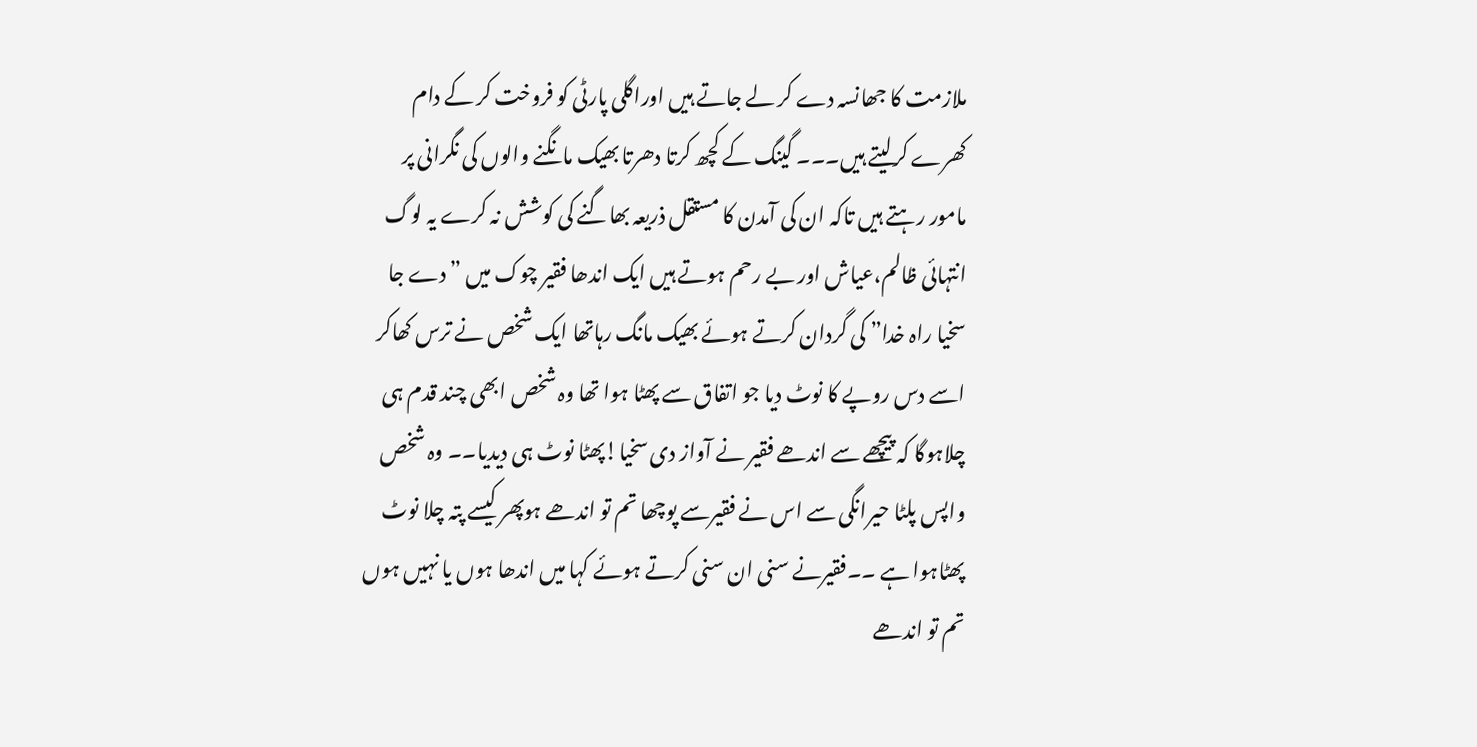ملازمت کا جھانسہ دے کر لے جاتے ہیں اوراگلی پارٹی کو فروخت کر کے دام کھرے کرلیتے ہیں۔۔۔ گینگ کے کچھ کرتا دھرتا بھیک مانگنے والوں کی نگرانی پر مامور رہتے ہیں تاکہ ان کی آمدن کا مستقل ذریعہ بھاگنے کی کوشش نہ کرے یہ لوگ انتہائی ظالم،عیاش اور بے رحم ہوتے ہیں ایک اندھا فقیر چوک میں ” دے جا سخیا راہ خدا” کی گردان کرتے ہوئے بھیک مانگ رہاتھا ایک شخص نے ترس کھاکر اسے دس روپے کا نوٹ دیا جو اتفاق سے پھٹا ہوا تھا وہ شخص ابھی چند قدم ہی چلاہوگا کہ پیچھے سے اندھے فقیر نے آواز دی سخیا!پھٹا نوٹ ہی دیدیا۔۔ وہ شخص واپس پلٹا حیرانگی سے اس نے فقیرسے پوچھا تم تو اندھے ہوپھر کیسے پتہ چلا نوٹ پھٹاہوا ہے ۔۔فقیرنے سنی ان سنی کرتے ہوئے کہا میں اندھا ہوں یا نہیں ہوں تم تو اندھے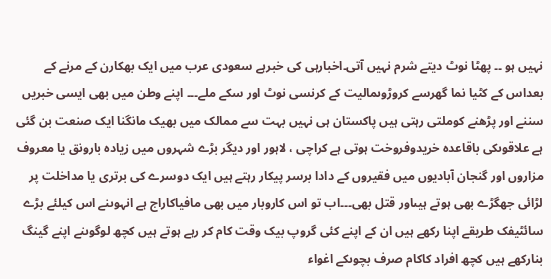نہیں ہو ۔۔ پھٹا نوٹ دیتے شرم نہیں آتی۔اخبارہی کی خبرہے سعودی عرب میں ایک بھکارن کے مرنے کے بعداس کے کٹیا نما گھرسے کروڑوںمالیت کے کرنسی نوٹ اور سکے ملے۔۔۔ اپنے وطن میں بھی ایسی خبریں سننے اور پڑھنے کوملتی رہتی ہیں پاکستان ہی نہیں بہت سے ممالک میں بھیک مانگنا ایک صنعت بن گئی ہے علاقوںکی باقاعدہ خریدوفروخت ہوتی ہے کراچی ، لاہور اور دیگر بڑے شہروں میں زیادہ بارونق یا معروف مزاروں اور گنجان آبادیوں میں فقیروں کے دادا برسر پیکار رہتے ہیں ایک دوسرے کی برتری یا مداخلت پر لڑائی جھگڑے بھی ہوتے ہیںاور قتل بھی۔۔۔اب تو اس کاروبار میں بھی مافیاکاراج ہے انہوںنے اس کیلئے بڑے سائٹیفک طریقے اپنا رکھے ہیں ان کے اپنے کئی گروپ بیک وقت کام کر رہے ہوتے ہیں کچھ لوگوںنے اپنے گینگ بنارکھے ہیں کچھ افراد کاکام صرف بچوںکے اغواء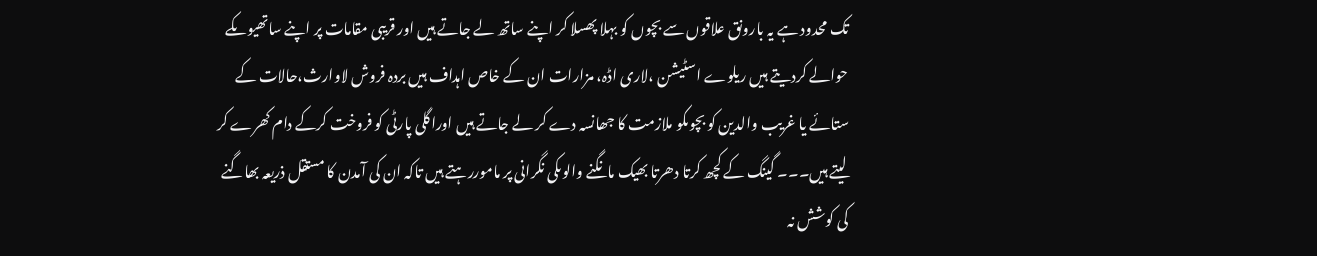تک محدود ہے یہ بارونق علاقوں سے بچوں کو بہلا پھسلا کر اپنے ساتھ لے جاتے ہیں اور قریبی مقامات پر اپنے ساتھیوںکے حوالے کردیتے ہیں ریلوے اسٹیشن ،لاری اڈہ، مزارات ان کے خاص اہداف ہیں بردہ فروش لاوارث،حالات کے ستائے یا غریب والدین کو بچوںکو ملازمت کا جھانسہ دے کر لے جاتے ہیں اوراگلی پارٹی کو فروخت کرکے دام کھرے کر لیتے ہیں۔۔۔ گینگ کے کچھ کرتا دھرتا بھیک مانگنے والوںکی نگرانی پر ماموررہتے ہیں تاکہ ان کی آمدن کا مستقل ذریعہ بھاگنے کی کوشش نہ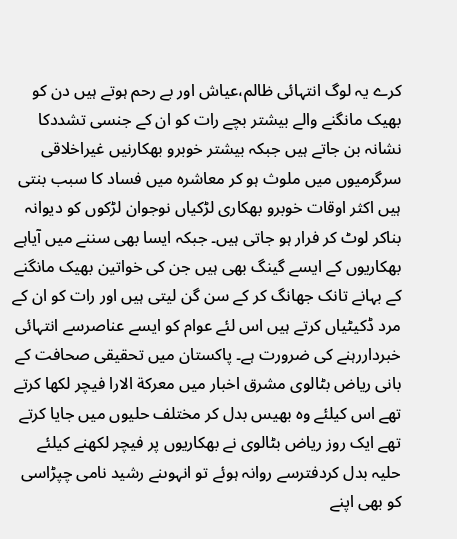کرے یہ لوگ انتہائی ظالم،عیاش اور بے رحم ہوتے ہیں دن کو بھیک مانگنے والے بیشتر بچے رات کو ان کے جنسی تشددکا نشانہ بن جاتے ہیں جبکہ بیشتر خوبرو بھکارنیں غیراخلاقی سرگرمیوں میں ملوث ہو کر معاشرہ میں فساد کا سبب بنتی ہیں اکثر اوقات خوبرو بھکاری لڑکیاں نوجوان لڑکوں کو دیوانہ بناکر لوٹ کر فرار ہو جاتی ہیں۔ جبکہ ایسا بھی سننے میں آیاہے بھکاریوں کے ایسے گینگ بھی ہیں جن کی خواتین بھیک مانگنے کے بہانے تانک جھانگ کر کے سن گن لیتی ہیں اور رات کو ان کے مرد ڈکیٹیاں کرتے ہیں اس لئے عوام کو ایسے عناصرسے انتہائی خبرداررہنے کی ضرورت ہے۔ پاکستان میں تحقیقی صحافت کے بانی ریاض بٹالوی مشرق اخبار میں معرکة الارا فیچر لکھا کرتے تھے اس کیلئے وہ بھیس بدل کر مختلف حلیوں میں جایا کرتے تھے ایک روز ریاض بٹالوی نے بھکاریوں پر فیچر لکھنے کیلئے حلیہ بدل کردفترسے روانہ ہوئے تو انہوںنے رشید نامی چپڑاسی کو بھی اپنے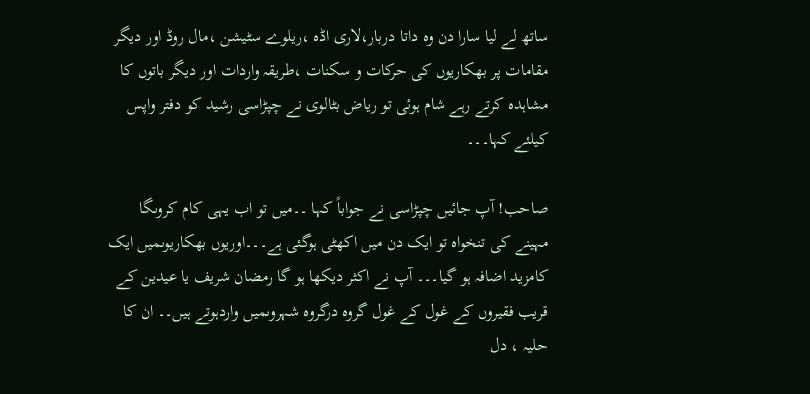ساتھ لے لیا سارا دن وہ داتا دربار،لاری اڈہ ،ریلوے سٹیشن ،مال روڈ اور دیگر مقامات پر بھکاریوں کی حرکات و سکنات ،طریقہ واردات اور دیگر باتوں کا مشاہدہ کرتے رہے شام ہوئی تو ریاض بٹالوی نے چپڑاسی رشید کو دفتر واپس کیلئے کہا۔۔۔

صاحب! آپ جائیں چپڑاسی نے جواباً کہا ۔۔میں تو اب یہی کام کروںگا مہینے کی تنخواہ تو ایک دن میں اکھٹی ہوگئی ہے۔۔۔اوریوں بھکاریوںمیں ایک کامزید اضافہ ہو گیا۔۔۔ آپ نے اکثر دیکھا ہو گا رمضان شریف یا عیدین کے قریب فقیروں کے غول کے غول گروہ درگروہ شہروںمیں واردہوتے ہیں۔۔ ان کا حلیہ ، دل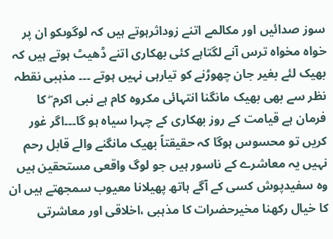سوز صدائیں اور مکالمے اتنے زوداثرہوتے ہیں کہ لوگوںکو ان پر خواہ مخواہ ترس آنے لگتاہے کئی بھکاری اتنے ڈھیٹ ہوتے ہیں کہ بھیک لئے بغیر جان چھوڑنے کو تیارہی نہیں ہوتے ۔۔۔ مذہبی نقطہ نظر سے بھی بھیک مانگنا انتہائی مکروہ کام ہے نبی اکرم ۖ کا فرمان ہے قیامت کے روز بھکاری کے چہرا سیاہ ہو گا۔۔۔اگر غور کریں تو محسوس ہوگا کہ حقیقتاً بھیک مانگنے والے قابل رحم نہیں یہ معاشرے کے ناسور ہیں جو لوگ واقعی مستحقین ہیں وہ سفیدپوش کسی کے آگے ہاتھ پھیلانا معیوب سمجھتے ہیں ان کا خیال رکھنا مخیرحضرات کا مذہبی ،اخلاقی اور معاشرتی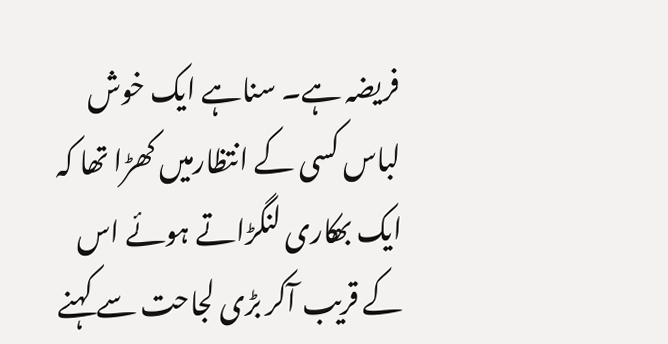فریضہ ہے۔ سناہے ایک خوش لباس کسی کے انتظارمیں کھڑا تھا کہ ایک بھکاری لنگڑاتے ہوئے اس کے قریب آکر بڑی لجاحت سے کہنے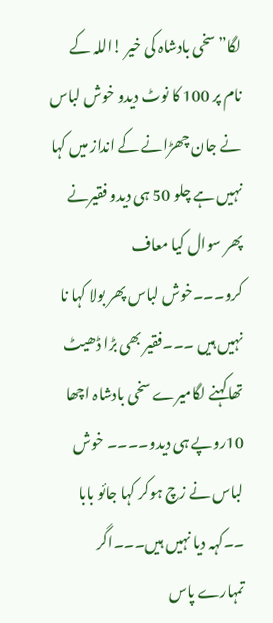لگا” سخی بادشاہ کی خیر !اللہ کے نام پر 100 کا نوٹ دیدو خوش لباس نے جان چھڑانے کے انداز میں کہا نہیں ہے چلو 50 ہی دیدو فقیرنے پھر سوال کیا معاف کرو۔۔۔خوش لباس پھر بولا کہا نا نہیں ہیں ۔۔۔فقیر بھی بڑا ڈھیٹ تھاکہنے لگامیرے سخی بادشاہ اچھا 10روپے ہی دیدو۔۔۔۔ خوش لباس نے زچ ہوکر کہا جائو بابا ۔۔کہہ دیا نہیں ہیں۔۔۔اگر تمہارے پاس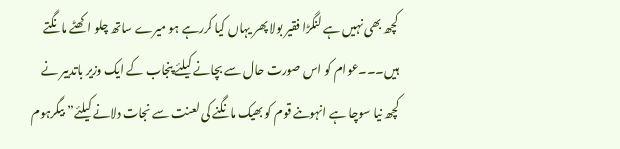کچھ بھی نہیں ہے لنگڑا فقیر بولا پھر یہاں کیا کررہے ہو میرے ساتھ چلو اکھٹے مانگتے ہیں۔۔۔عوام کو اس صورت حال سے بچانے کیلئے پنجاب کے ایک وزیر باتدبیر نے کچھ نیا سوچا ہے انہوںنے قوم کو بھیک مانگنے کی لعنت سے نجات دلانے کیلئے” بیگرہوم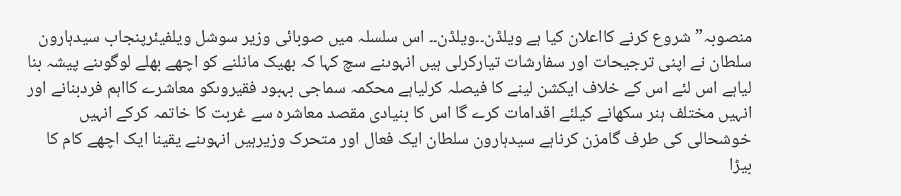منصوبہ” شروع کرنے کااعلان کیا ہے ویلڈن۔۔ویلڈن۔۔ اس سلسلہ میں صوبائی وزیر سوشل ویلفیئرپنجاب سیدہارون سلطان نے اپنی ترجیحات اور سفارشات تیارکرلی ہیں انہوںنے سچ کہا کہ بھیک مانلنے کو اچھے بھلے لوگوںنے پیشہ بنا لیاہے اس لئے اس کے خلاف ایکشن لینے کا فیصلہ کرلیاہے محکمہ سماجی بہبود فقیروںکو معاشرے کااہم فردبنانے اور انہیں مختلف ہنر سکھانے کیلئے اقدامات کرے گا اس کا بنیادی مقصد معاشرہ سے غربت کا خاتمہ کرکے انہیں خوشحالی کی طرف گامزن کرناہے سیدہارون سلطان ایک فعال اور متحرک وزیرہیں انہوںنے یقینا ایک اچھے کام کا بیڑا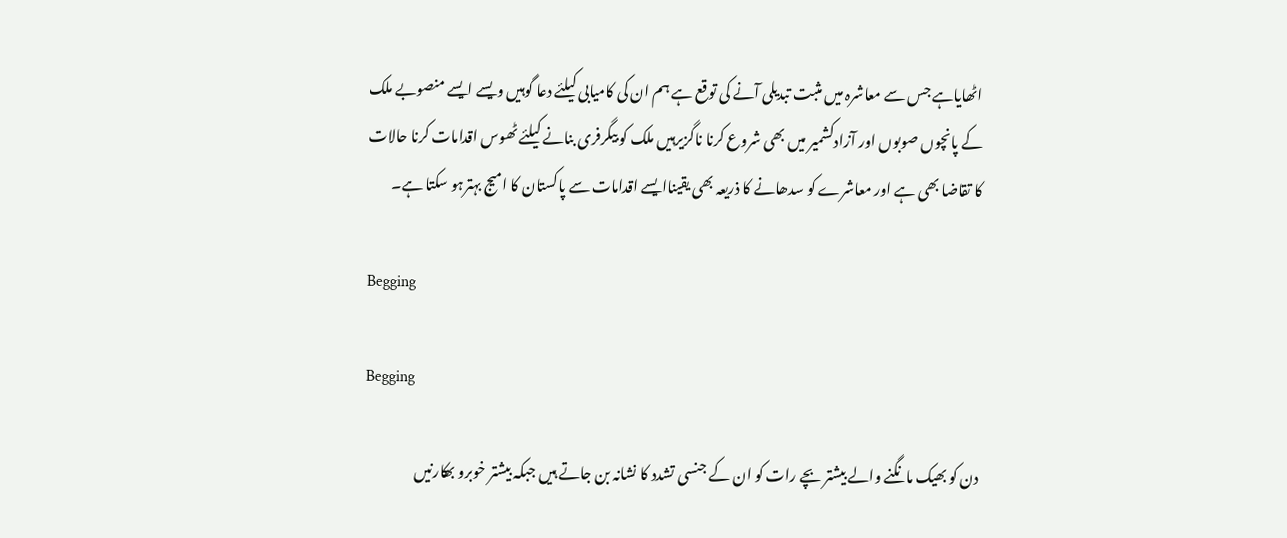اٹھایاہے جس سے معاشرہ میں مثبت تبدیلی آنے کی توقع ہے ہم ان کی کامیابی کیلئے دعا گوہیں ویسے ایسے منصوبے ملک کے پانچوں صوبوں اور آزادکشمیر میں بھی شروع کرنا ناگزیرہیں ملک کو بیگرفری بنانے کیلئے ٹھوس اقدامات کرنا حالات کا تقاضا بھی ہے اور معاشرے کو سدھانے کا ذریعہ بھی یقیناایسے اقدامات سے پاکستان کا امیج بہترہو سکتا ہے۔

Begging

Begging

دن کو بھیک مانگنے والے بیشتر بچے رات کو ان کے جنسی تشدد کا نشانہ بن جاتے ہیں جبکہ بیشتر خوبرو بھکارنیں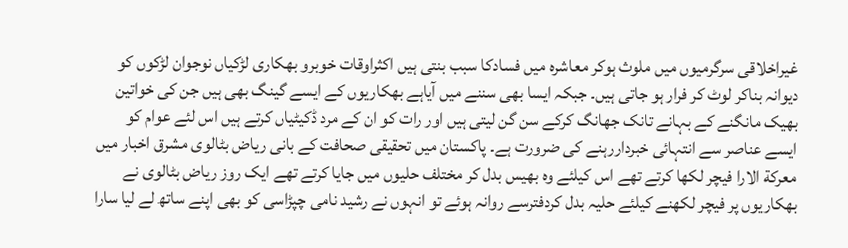غیراخلاقی سرگرمیوں میں ملوث ہوکر معاشرہ میں فسادکا سبب بنتی ہیں اکثراوقات خوبرو بھکاری لڑکیاں نوجوان لڑکوں کو دیوانہ بناکر لوٹ کر فرار ہو جاتی ہیں۔ جبکہ ایسا بھی سننے میں آیاہے بھکاریوں کے ایسے گینگ بھی ہیں جن کی خواتین بھیک مانگنے کے بہانے تانک جھانگ کرکے سن گن لیتی ہیں اور رات کو ان کے مرد ڈکیٹیاں کرتے ہیں اس لئے عوام کو ایسے عناصر سے انتہائی خبرداررہنے کی ضرورت ہے۔ پاکستان میں تحقیقی صحافت کے بانی ریاض بٹالوی مشرق اخبار میں معرکة الارا فیچر لکھا کرتے تھے اس کیلئے وہ بھیس بدل کر مختلف حلیوں میں جایا کرتے تھے ایک روز ریاض بٹالوی نے بھکاریوں پر فیچر لکھنے کیلئے حلیہ بدل کردفترسے روانہ ہوئے تو انہوں نے رشید نامی چپڑاسی کو بھی اپنے ساتھ لے لیا سارا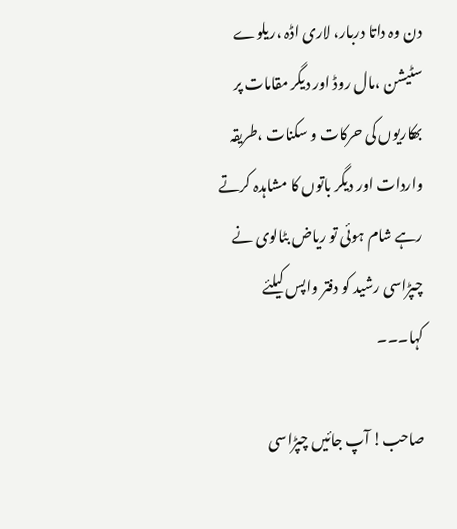دن وہ داتا دربار، لاری اڈہ ،ریلوے سٹیشن ،مال روڈ اور دیگر مقامات پر بھکاریوں کی حرکات و سکنات ،طریقہ واردات اور دیگر باتوں کا مشاہدہ کرتے رہے شام ہوئی تو ریاض بٹالوی نے چپڑاسی رشید کو دفتر واپس کیلئے کہا۔۔۔

صاحب! آپ جائیں چپڑاسی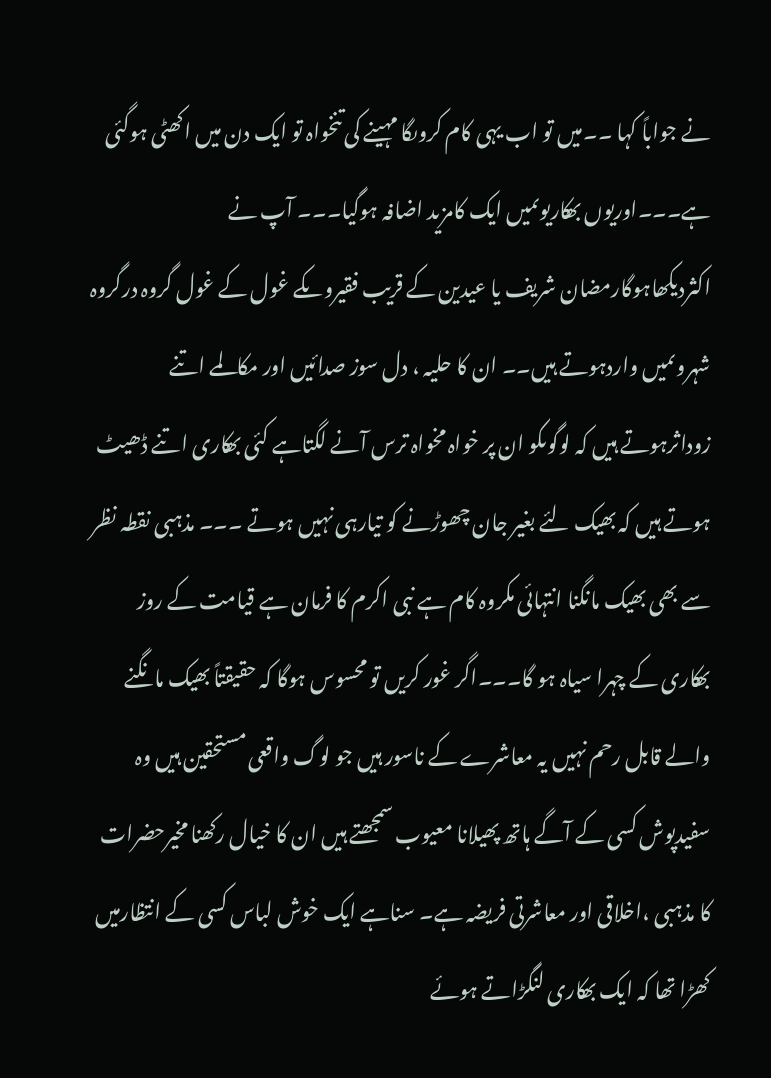نے جواباً کہا ۔۔میں تو اب یہی کام کروںگا مہینے کی تنخواہ تو ایک دن میں اکھٹی ہوگئی ہے۔۔۔اوریوں بھکاریوںمیں ایک کامزید اضافہ ہوگیا۔۔۔ آپ نے اکثردیکھاہوگارمضان شریف یا عیدین کے قریب فقیروںکے غول کے غول گروہ درگروہ شہروںمیں واردہوتے ہیں۔۔ ان کا حلیہ ، دل سوز صدائیں اور مکالمے اتنے زوداثرہوتے ہیں کہ لوگوںکو ان پر خواہ مخواہ ترس آنے لگتاہے کئی بھکاری اتنے ڈھیٹ ہوتے ہیں کہ بھیک لئے بغیر جان چھوڑنے کو تیارہی نہیں ہوتے ۔۔۔ مذہبی نقطہ نظر سے بھی بھیک مانگنا انتہائی مکروہ کام ہے نبی اکرم کا فرمان ہے قیامت کے روز بھکاری کے چہرا سیاہ ہو گا۔۔۔اگر غور کریں تو محسوس ہوگا کہ حقیقتاً بھیک مانگنے والے قابل رحم نہیں یہ معاشرے کے ناسور ہیں جو لوگ واقعی مستحقین ہیں وہ سفیدپوش کسی کے آگے ہاتھ پھیلانا معیوب سمجھتے ہیں ان کا خیال رکھنا مخیرحضرات کا مذہبی ،اخلاقی اور معاشرتی فریضہ ہے۔ سناہے ایک خوش لباس کسی کے انتظارمیں کھڑا تھا کہ ایک بھکاری لنگڑاتے ہوئے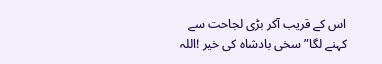اس کے قریب آکر بڑی لجاحت سے کہنے لگا” سخی بادشاہ کی خیر !اللہ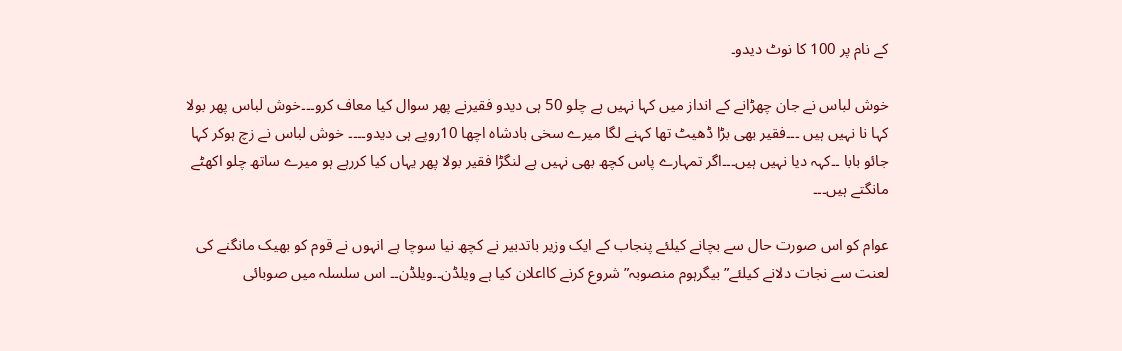کے نام پر 100 کا نوٹ دیدو۔

خوش لباس نے جان چھڑانے کے انداز میں کہا نہیں ہے چلو 50 ہی دیدو فقیرنے پھر سوال کیا معاف کرو۔۔۔خوش لباس پھر بولا کہا نا نہیں ہیں ۔۔۔فقیر بھی بڑا ڈھیٹ تھا کہنے لگا میرے سخی بادشاہ اچھا 10روپے ہی دیدو۔۔۔۔ خوش لباس نے زچ ہوکر کہا جائو بابا ۔۔کہہ دیا نہیں ہیں۔۔۔اگر تمہارے پاس کچھ بھی نہیں ہے لنگڑا فقیر بولا پھر یہاں کیا کررہے ہو میرے ساتھ چلو اکھٹے مانگتے ہیں۔۔۔

عوام کو اس صورت حال سے بچانے کیلئے پنجاب کے ایک وزیر باتدبیر نے کچھ نیا سوچا ہے انہوں نے قوم کو بھیک مانگنے کی لعنت سے نجات دلانے کیلئے” بیگرہوم منصوبہ” شروع کرنے کااعلان کیا ہے ویلڈن۔۔ویلڈن۔۔ اس سلسلہ میں صوبائی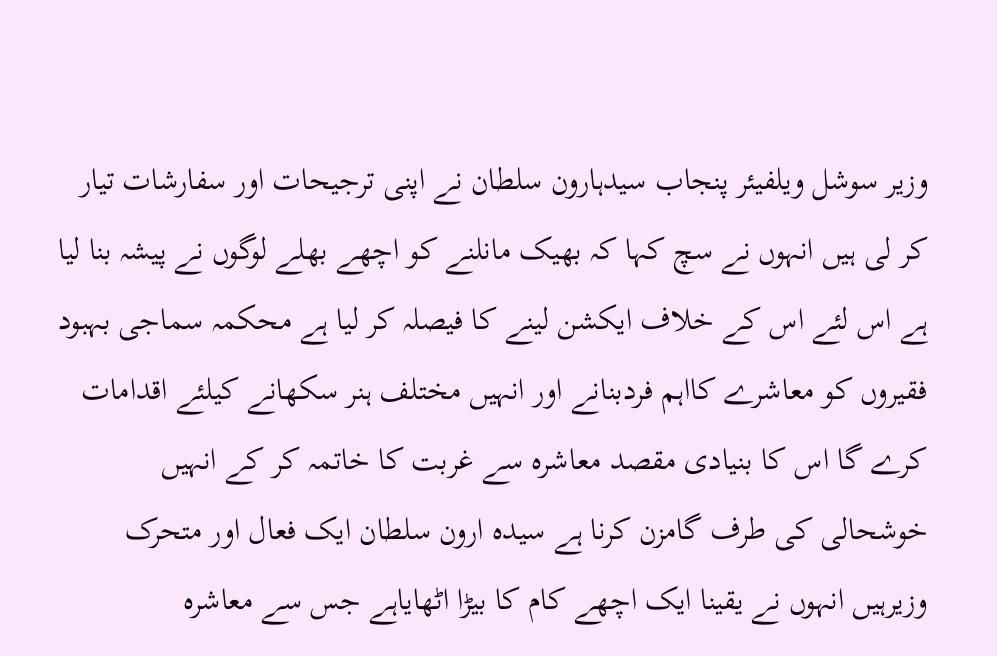وزیر سوشل ویلفیئر پنجاب سیدہارون سلطان نے اپنی ترجیحات اور سفارشات تیار کر لی ہیں انہوں نے سچ کہا کہ بھیک مانلنے کو اچھے بھلے لوگوں نے پیشہ بنا لیا ہے اس لئے اس کے خلاف ایکشن لینے کا فیصلہ کر لیا ہے محکمہ سماجی بہبود فقیروں کو معاشرے کااہم فردبنانے اور انہیں مختلف ہنر سکھانے کیلئے اقدامات کرے گا اس کا بنیادی مقصد معاشرہ سے غربت کا خاتمہ کر کے انہیں خوشحالی کی طرف گامزن کرنا ہے سیدہ ارون سلطان ایک فعال اور متحرک وزیرہیں انہوں نے یقینا ایک اچھے کام کا بیڑا اٹھایاہے جس سے معاشرہ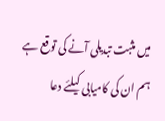میں مثبت تبدیلی آنے کی توقع ہے ہم ان کی کامیابی کیلئے دعا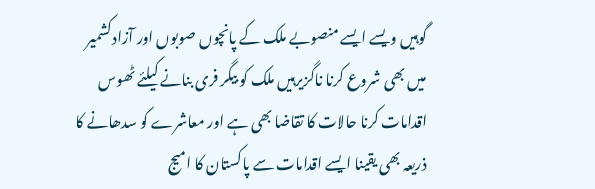گوہیں ویسے ایسے منصوبے ملک کے پانچوں صوبوں اور آزادکشمیر میں بھی شروع کرنا ناگزیرہیں ملک کو بیگر فری بنانے کیلئے ٹھوس اقدامات کرنا حالات کا تقاضا بھی ہے اور معاشرے کو سدھانے کا ذریعہ بھی یقینا ایسے اقدامات سے پاکستان کا امیج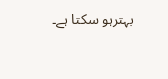بہترہو سکتا ہے۔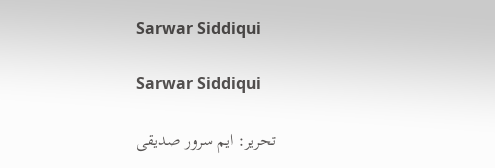Sarwar Siddiqui

Sarwar Siddiqui

تحریر: ایم سرور صدیقی